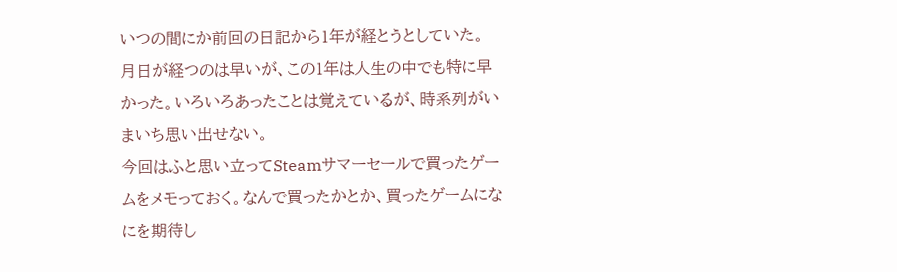いつの間にか前回の日記から1年が経とうとしていた。 月日が経つのは早いが、この1年は人生の中でも特に早かった。いろいろあったことは覚えているが、時系列がいまいち思い出せない。
今回はふと思い立ってSteamサマーセールで買ったゲームをメモっておく。なんで買ったかとか、買ったゲームになにを期待し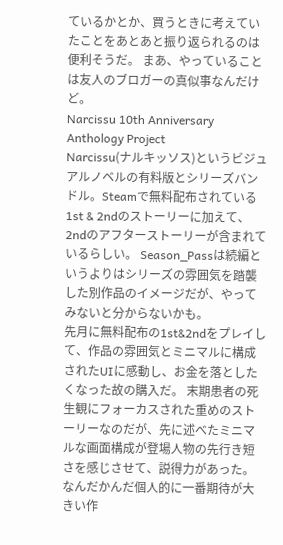ているかとか、買うときに考えていたことをあとあと振り返られるのは便利そうだ。 まあ、やっていることは友人のブロガーの真似事なんだけど。
Narcissu 10th Anniversary Anthology Project
Narcissu(ナルキッソス)というビジュアルノベルの有料版とシリーズバンドル。Steamで無料配布されている1st & 2ndのストーリーに加えて、2ndのアフターストーリーが含まれているらしい。 Season_Passは続編というよりはシリーズの雰囲気を踏襲した別作品のイメージだが、やってみないと分からないかも。
先月に無料配布の1st&2ndをプレイして、作品の雰囲気とミニマルに構成されたUIに感動し、お金を落としたくなった故の購入だ。 末期患者の死生観にフォーカスされた重めのストーリーなのだが、先に述べたミニマルな画面構成が登場人物の先行き短さを感じさせて、説得力があった。
なんだかんだ個人的に一番期待が大きい作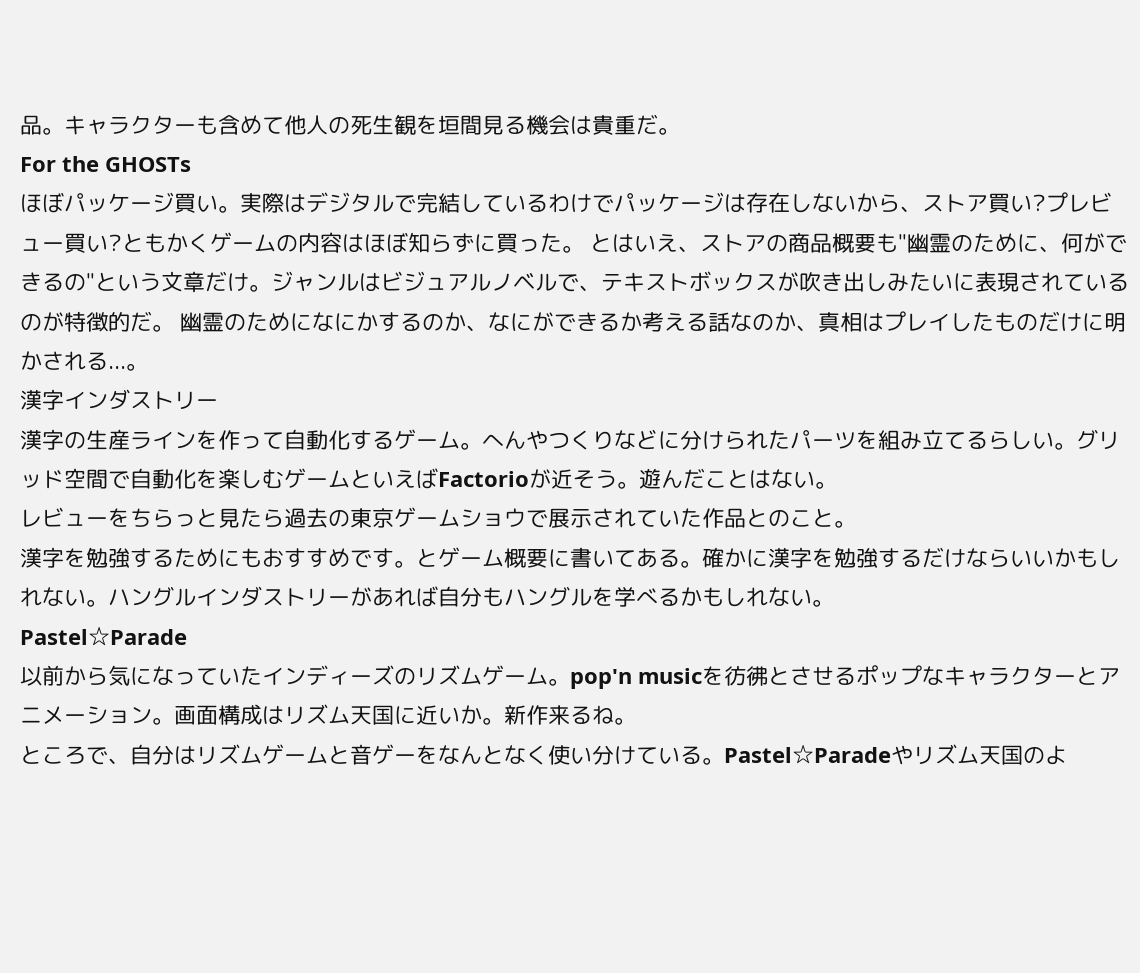品。キャラクターも含めて他人の死生観を垣間見る機会は貴重だ。
For the GHOSTs
ほぼパッケージ買い。実際はデジタルで完結しているわけでパッケージは存在しないから、ストア買い?プレビュー買い?ともかくゲームの内容はほぼ知らずに買った。 とはいえ、ストアの商品概要も"幽霊のために、何ができるの"という文章だけ。ジャンルはビジュアルノベルで、テキストボックスが吹き出しみたいに表現されているのが特徴的だ。 幽霊のためになにかするのか、なにができるか考える話なのか、真相はプレイしたものだけに明かされる...。
漢字インダストリー
漢字の生産ラインを作って自動化するゲーム。へんやつくりなどに分けられたパーツを組み立てるらしい。グリッド空間で自動化を楽しむゲームといえばFactorioが近そう。遊んだことはない。
レビューをちらっと見たら過去の東京ゲームショウで展示されていた作品とのこと。
漢字を勉強するためにもおすすめです。とゲーム概要に書いてある。確かに漢字を勉強するだけならいいかもしれない。ハングルインダストリーがあれば自分もハングルを学べるかもしれない。
Pastel☆Parade
以前から気になっていたインディーズのリズムゲーム。pop'n musicを彷彿とさせるポップなキャラクターとアニメーション。画面構成はリズム天国に近いか。新作来るね。
ところで、自分はリズムゲームと音ゲーをなんとなく使い分けている。Pastel☆Paradeやリズム天国のよ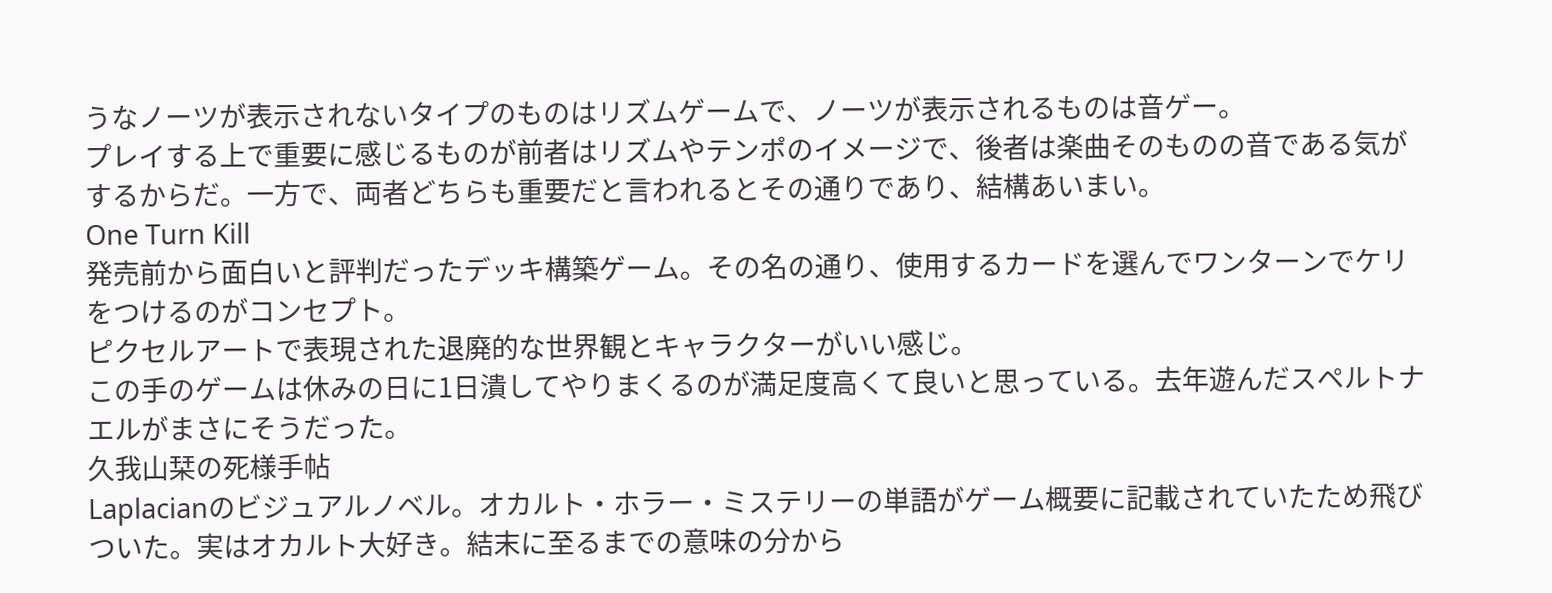うなノーツが表示されないタイプのものはリズムゲームで、ノーツが表示されるものは音ゲー。
プレイする上で重要に感じるものが前者はリズムやテンポのイメージで、後者は楽曲そのものの音である気がするからだ。一方で、両者どちらも重要だと言われるとその通りであり、結構あいまい。
One Turn Kill
発売前から面白いと評判だったデッキ構築ゲーム。その名の通り、使用するカードを選んでワンターンでケリをつけるのがコンセプト。
ピクセルアートで表現された退廃的な世界観とキャラクターがいい感じ。
この手のゲームは休みの日に1日潰してやりまくるのが満足度高くて良いと思っている。去年遊んだスペルトナエルがまさにそうだった。
久我山栞の死様手帖
Laplacianのビジュアルノベル。オカルト・ホラー・ミステリーの単語がゲーム概要に記載されていたため飛びついた。実はオカルト大好き。結末に至るまでの意味の分から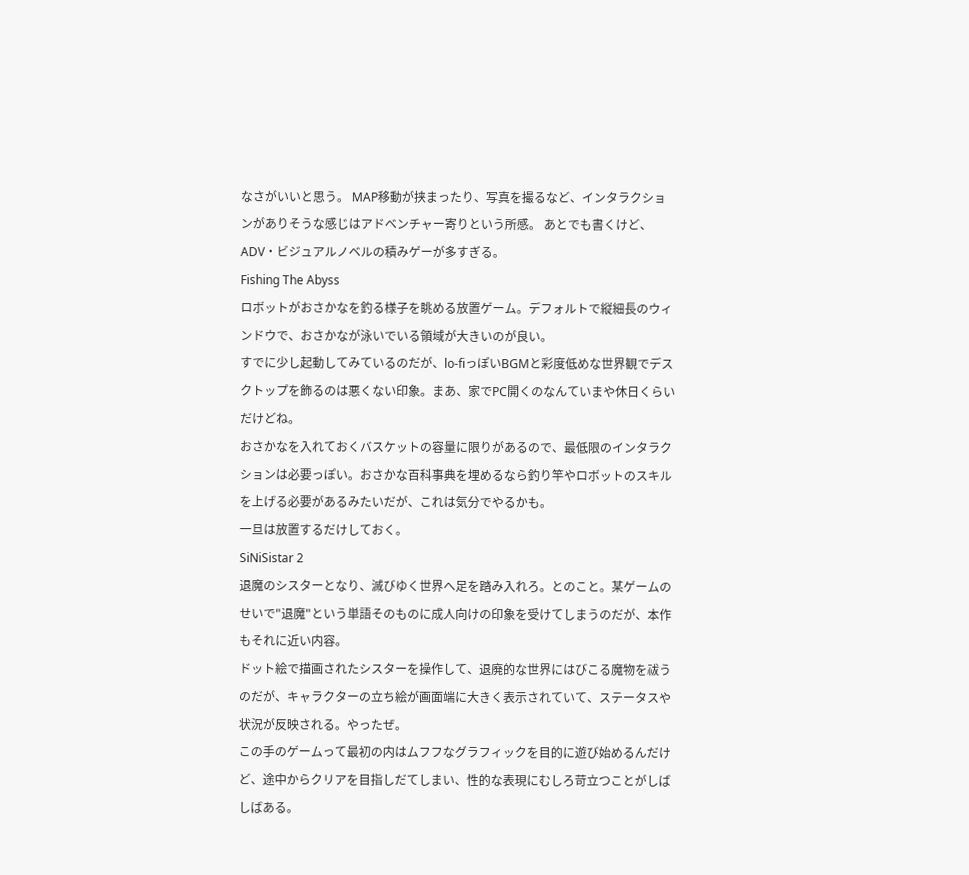なさがいいと思う。 MAP移動が挟まったり、写真を撮るなど、インタラクションがありそうな感じはアドベンチャー寄りという所感。 あとでも書くけど、ADV・ビジュアルノベルの積みゲーが多すぎる。
Fishing The Abyss
ロボットがおさかなを釣る様子を眺める放置ゲーム。デフォルトで縦細長のウィンドウで、おさかなが泳いでいる領域が大きいのが良い。
すでに少し起動してみているのだが、lo-fiっぽいBGMと彩度低めな世界観でデスクトップを飾るのは悪くない印象。まあ、家でPC開くのなんていまや休日くらいだけどね。
おさかなを入れておくバスケットの容量に限りがあるので、最低限のインタラクションは必要っぽい。おさかな百科事典を埋めるなら釣り竿やロボットのスキルを上げる必要があるみたいだが、これは気分でやるかも。
一旦は放置するだけしておく。
SiNiSistar 2
退魔のシスターとなり、滅びゆく世界へ足を踏み入れろ。とのこと。某ゲームのせいで"退魔"という単語そのものに成人向けの印象を受けてしまうのだが、本作もそれに近い内容。
ドット絵で描画されたシスターを操作して、退廃的な世界にはびこる魔物を祓うのだが、キャラクターの立ち絵が画面端に大きく表示されていて、ステータスや状況が反映される。やったぜ。
この手のゲームって最初の内はムフフなグラフィックを目的に遊び始めるんだけど、途中からクリアを目指しだてしまい、性的な表現にむしろ苛立つことがしばしばある。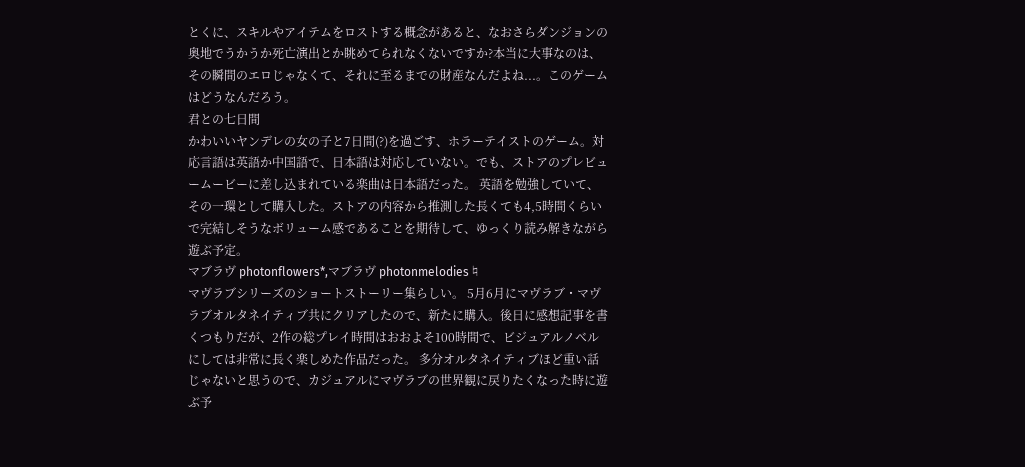とくに、スキルやアイテムをロストする概念があると、なおさらダンジョンの奥地でうかうか死亡演出とか眺めてられなくないですか?本当に大事なのは、その瞬間のエロじゃなくて、それに至るまでの財産なんだよね...。このゲームはどうなんだろう。
君との七日間
かわいいヤンデレの女の子と7日間(?)を過ごす、ホラーテイストのゲーム。対応言語は英語か中国語で、日本語は対応していない。でも、ストアのプレビュームービーに差し込まれている楽曲は日本語だった。 英語を勉強していて、その一環として購入した。ストアの内容から推測した長くても4,5時間くらいで完結しそうなボリューム感であることを期待して、ゆっくり読み解きながら遊ぶ予定。
マブラヴ photonflowers*,マブラヴ photonmelodies♮
マヴラブシリーズのショートストーリー集らしい。 5月6月にマヴラブ・マヴラブオルタネイティブ共にクリアしたので、新たに購入。後日に感想記事を書くつもりだが、2作の総プレイ時間はおおよそ100時間で、ビジュアルノベルにしては非常に長く楽しめた作品だった。 多分オルタネイティブほど重い話じゃないと思うので、カジュアルにマヴラブの世界観に戻りたくなった時に遊ぶ予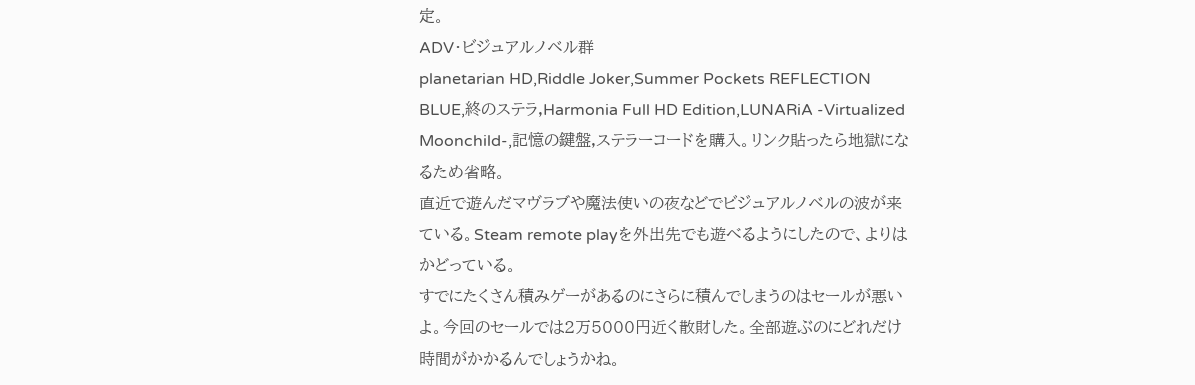定。
ADV・ビジュアルノベル群
planetarian HD,Riddle Joker,Summer Pockets REFLECTION BLUE,終のステラ,Harmonia Full HD Edition,LUNARiA -Virtualized Moonchild-,記憶の鍵盤,ステラーコードを購入。リンク貼ったら地獄になるため省略。
直近で遊んだマヴラブや魔法使いの夜などでビジュアルノベルの波が来ている。Steam remote playを外出先でも遊べるようにしたので、よりはかどっている。
すでにたくさん積みゲーがあるのにさらに積んでしまうのはセールが悪いよ。今回のセールでは2万5000円近く散財した。全部遊ぶのにどれだけ時間がかかるんでしょうかね。